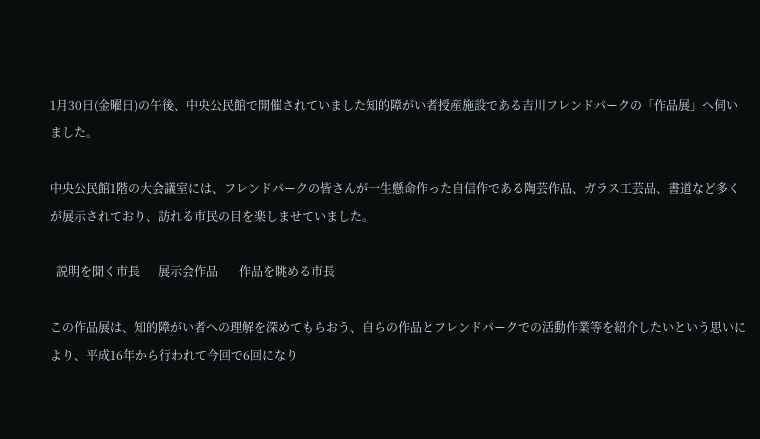1月30日(金曜日)の午後、中央公民館で開催されていました知的障がい者授産施設である吉川フレンドパークの「作品展」へ伺いました。

中央公民館1階の大会議室には、フレンドパークの皆さんが一生懸命作った自信作である陶芸作品、ガラス工芸品、書道など多くが展示されており、訪れる市民の目を楽しませていました。

  説明を聞く市長      展示会作品       作品を眺める市長

この作品展は、知的障がい者への理解を深めてもらおう、自らの作品とフレンドパークでの活動作業等を紹介したいという思いにより、平成16年から行われて今回で6回になり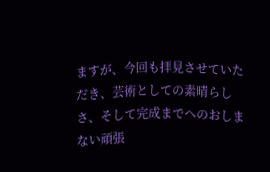ますが、今回も拝見させていただき、芸術としての素晴らしさ、そして完成までへのおしまない頑張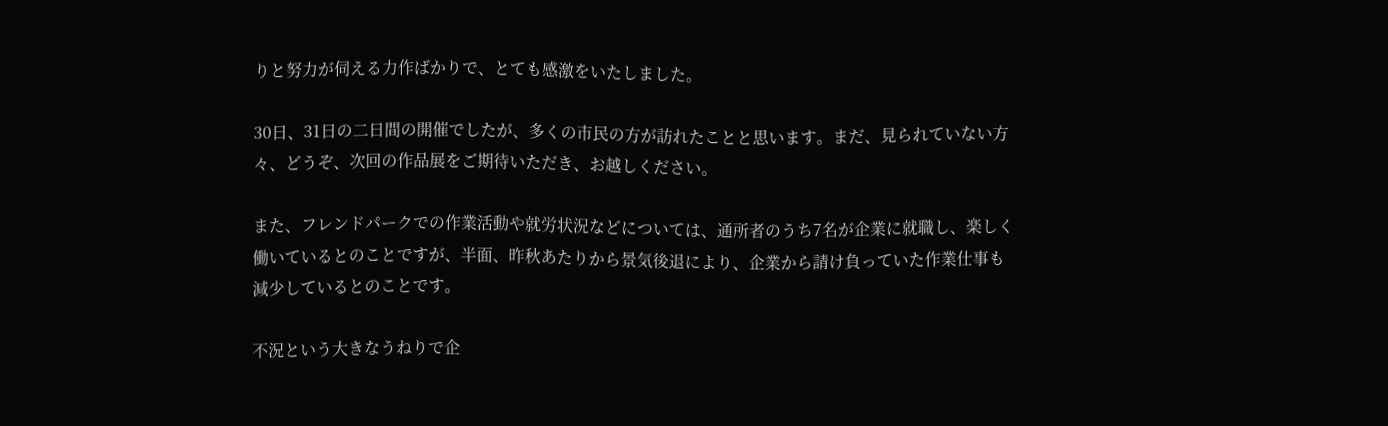りと努力が伺える力作ばかりで、とても感激をいたしました。

30日、31日の二日間の開催でしたが、多くの市民の方が訪れたことと思います。まだ、見られていない方々、どうぞ、次回の作品展をご期待いただき、お越しください。

また、フレンドパークでの作業活動や就労状況などについては、通所者のうち7名が企業に就職し、楽しく働いているとのことですが、半面、昨秋あたりから景気後退により、企業から請け負っていた作業仕事も減少しているとのことです。

不況という大きなうねりで企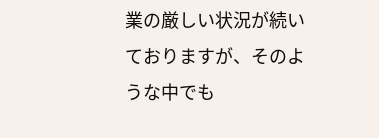業の厳しい状況が続いておりますが、そのような中でも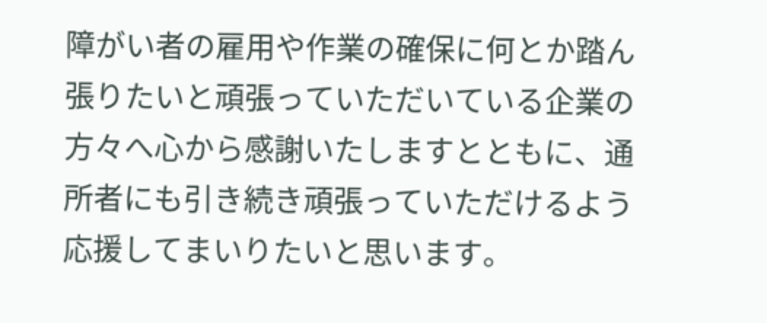障がい者の雇用や作業の確保に何とか踏ん張りたいと頑張っていただいている企業の方々へ心から感謝いたしますとともに、通所者にも引き続き頑張っていただけるよう応援してまいりたいと思います。